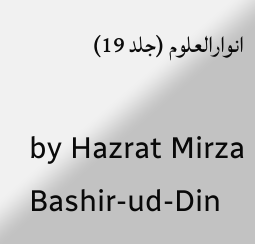انوارالعلوم (جلد 19)

by Hazrat Mirza Bashir-ud-Din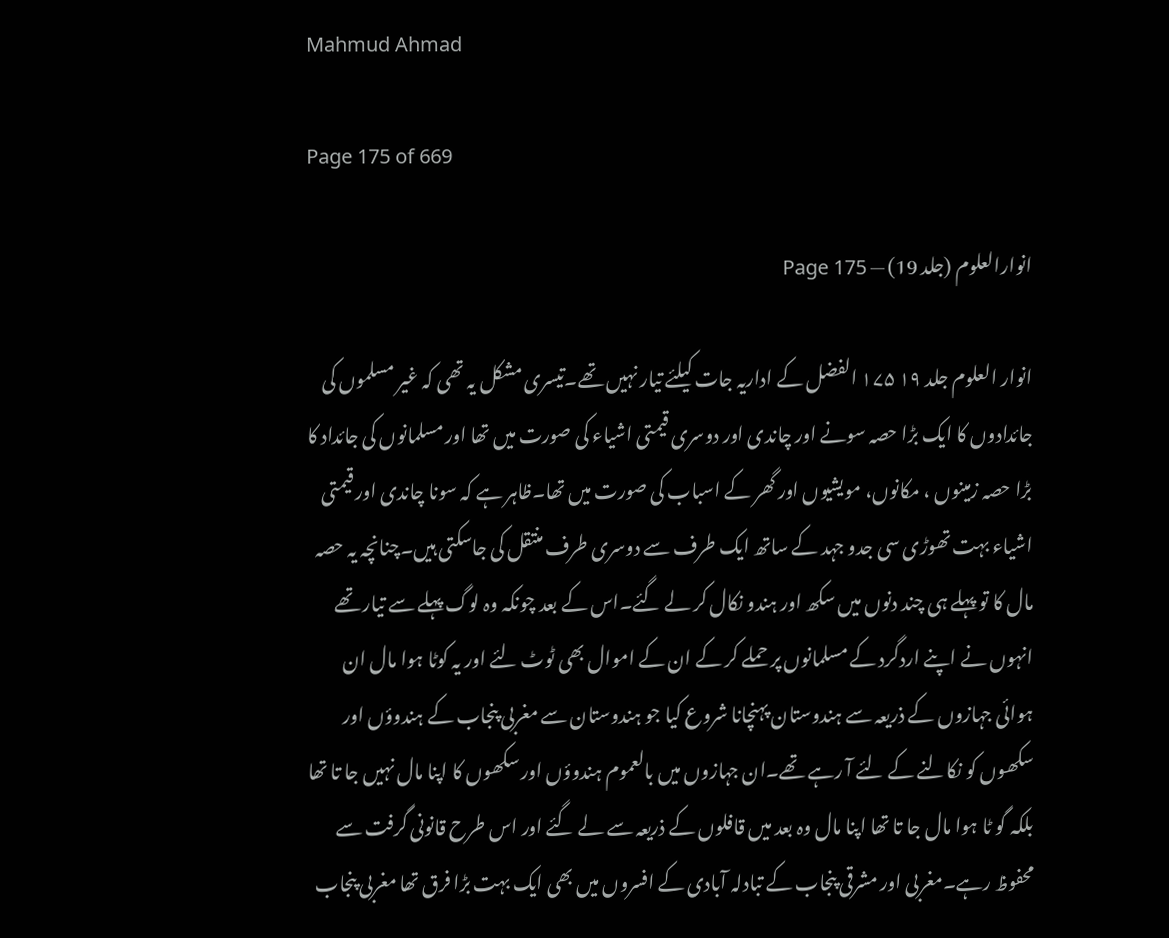Mahmud Ahmad

Page 175 of 669

انوارالعلوم (جلد 19) — Page 175

انوار العلوم جلد ۱۹ ۱۷۵ الفضل کے اداریہ جات کیلئے تیار نہیں تھے۔تیسری مشکل یہ تھی کہ غیر مسلموں کی جائدادوں کا ایک بڑا حصہ سونے اور چاندی اور دوسری قیمتی اشیاء کی صورت میں تھا اور مسلمانوں کی جائداد کا بڑا حصہ زمینوں ، مکانوں، مویشیوں اور گھر کے اسباب کی صورت میں تھا۔ظاہر ہے کہ سونا چاندی اور قیمتی اشیاء بہت تھوڑی سی جدو جہد کے ساتھ ایک طرف سے دوسری طرف منتقل کی جاسکتی ہیں۔چنانچہ یہ حصہ مال کا تو پہلے ہی چند دنوں میں سکھ اور ہندو نکال کر لے گئے۔اس کے بعد چونکہ وہ لوگ پہلے سے تیار تھے انہوں نے اپنے اردگرد کے مسلمانوں پر حملے کر کے ان کے اموال بھی ٹوٹ لئے اور یہ کوٹا ہوا مال ان ہوائی جہازوں کے ذریعہ سے ہندوستان پہنچانا شروع کیا جو ہندوستان سے مغربی پنجاب کے ہندوؤں اور سکھوں کو نکالنے کے لئے آ رہے تھے۔ان جہازوں میں بالعموم ہندوؤں اور سکھوں کا اپنا مال نہیں جا تا تھا بلکہ گو ٹا ہوا مال جا تا تھا اپنا مال وہ بعد میں قافلوں کے ذریعہ سے لے گئے اور اس طرح قانونی گرفت سے محفوظ رہے۔مغربی اور مشرقی پنجاب کے تبادلہ آبادی کے افسروں میں بھی ایک بہت بڑا فرق تھا مغربی پنجاب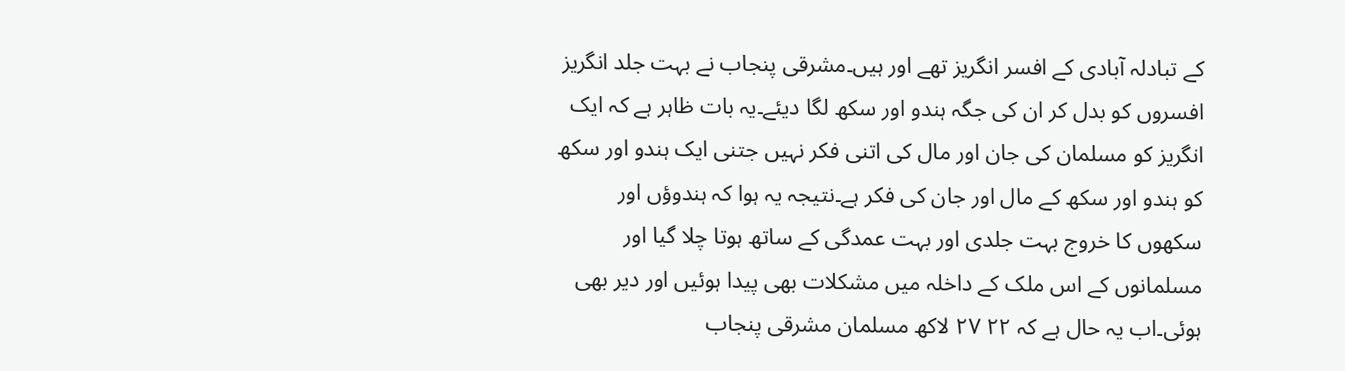کے تبادلہ آبادی کے افسر انگریز تھے اور ہیں۔مشرقی پنجاب نے بہت جلد انگریز افسروں کو بدل کر ان کی جگہ ہندو اور سکھ لگا دیئے۔یہ بات ظاہر ہے کہ ایک انگریز کو مسلمان کی جان اور مال کی اتنی فکر نہیں جتنی ایک ہندو اور سکھ کو ہندو اور سکھ کے مال اور جان کی فکر ہے۔نتیجہ یہ ہوا کہ ہندوؤں اور سکھوں کا خروج بہت جلدی اور بہت عمدگی کے ساتھ ہوتا چلا گیا اور مسلمانوں کے اس ملک کے داخلہ میں مشکلات بھی پیدا ہوئیں اور دیر بھی ہوئی۔اب یہ حال ہے کہ ۲۲ ۲۷ لاکھ مسلمان مشرقی پنجاب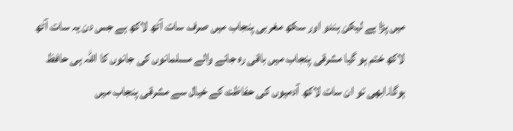میں پڑا ہے لیکن ہندو اور سکھ مغربی پنجاب میں صرف سات آٹھ لاکھ ہے جس دن یہ سات آٹھ لاکھ ختم ہو گیا مشرقی پنجاب میں باقی رہ جانے والے مسلمانوں کی جانوں کا اللہ ہی حافظ ہوگا۔ابھی تو ان سات لاکھ آدمیوں کی حفاظت کے خیال سے مشرقی پنجاب میں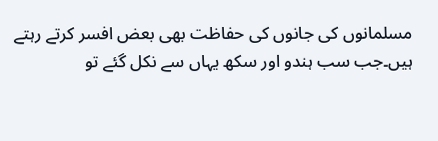مسلمانوں کی جانوں کی حفاظت بھی بعض افسر کرتے رہتے ہیں۔جب سب ہندو اور سکھ یہاں سے نکل گئے تو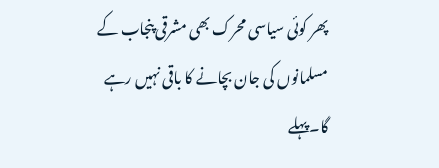پھر کوئی سیاسی محرک بھی مشرقی پنجاب کے مسلمانوں کی جان بچانے کا باقی نہیں رہے گا۔پہلے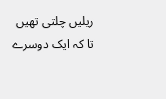ریلیں چلتی تھیں تا کہ ایک دوسرے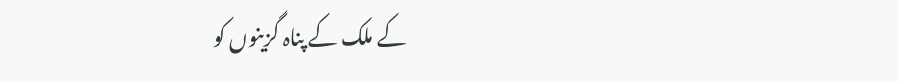کے ملک کے پناہ گزینوں کو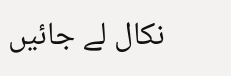نکال لے جائیں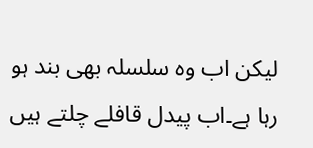لیکن اب وہ سلسلہ بھی بند ہو رہا ہے۔اب پیدل قافلے چلتے ہیں